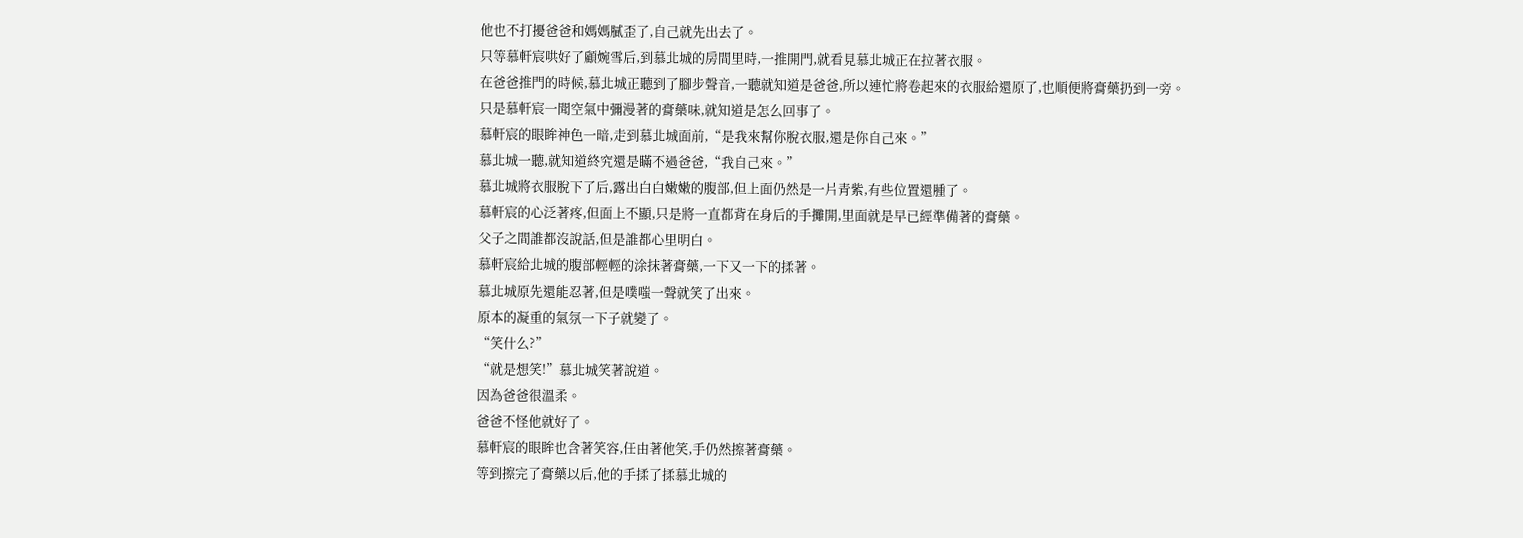他也不打擾爸爸和媽媽膩歪了,自己就先出去了。
只等慕軒宸哄好了顧婉雪后,到慕北城的房間里時,一推開門,就看見慕北城正在拉著衣服。
在爸爸推門的時候,慕北城正聽到了腳步聲音,一聽就知道是爸爸,所以連忙將卷起來的衣服給還原了,也順便將膏藥扔到一旁。
只是慕軒宸一聞空氣中彌漫著的膏藥味,就知道是怎么回事了。
慕軒宸的眼眸神色一暗,走到慕北城面前,“是我來幫你脫衣服,還是你自己來。”
慕北城一聽,就知道終究還是瞞不過爸爸,“我自己來。”
慕北城將衣服脫下了后,露出白白嫩嫩的腹部,但上面仍然是一片青紫,有些位置還腫了。
慕軒宸的心泛著疼,但面上不顯,只是將一直都背在身后的手攤開,里面就是早已經準備著的膏藥。
父子之間誰都沒說話,但是誰都心里明白。
慕軒宸給北城的腹部輕輕的涂抹著膏藥,一下又一下的揉著。
慕北城原先還能忍著,但是噗嗤一聲就笑了出來。
原本的凝重的氣氛一下子就變了。
“笑什么?”
“就是想笑!”慕北城笑著說道。
因為爸爸很溫柔。
爸爸不怪他就好了。
慕軒宸的眼眸也含著笑容,任由著他笑,手仍然擦著膏藥。
等到擦完了膏藥以后,他的手揉了揉慕北城的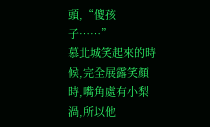頭,“傻孩子……”
慕北城笑起來的時候,完全展露笑顏時,嘴角處有小梨渦,所以他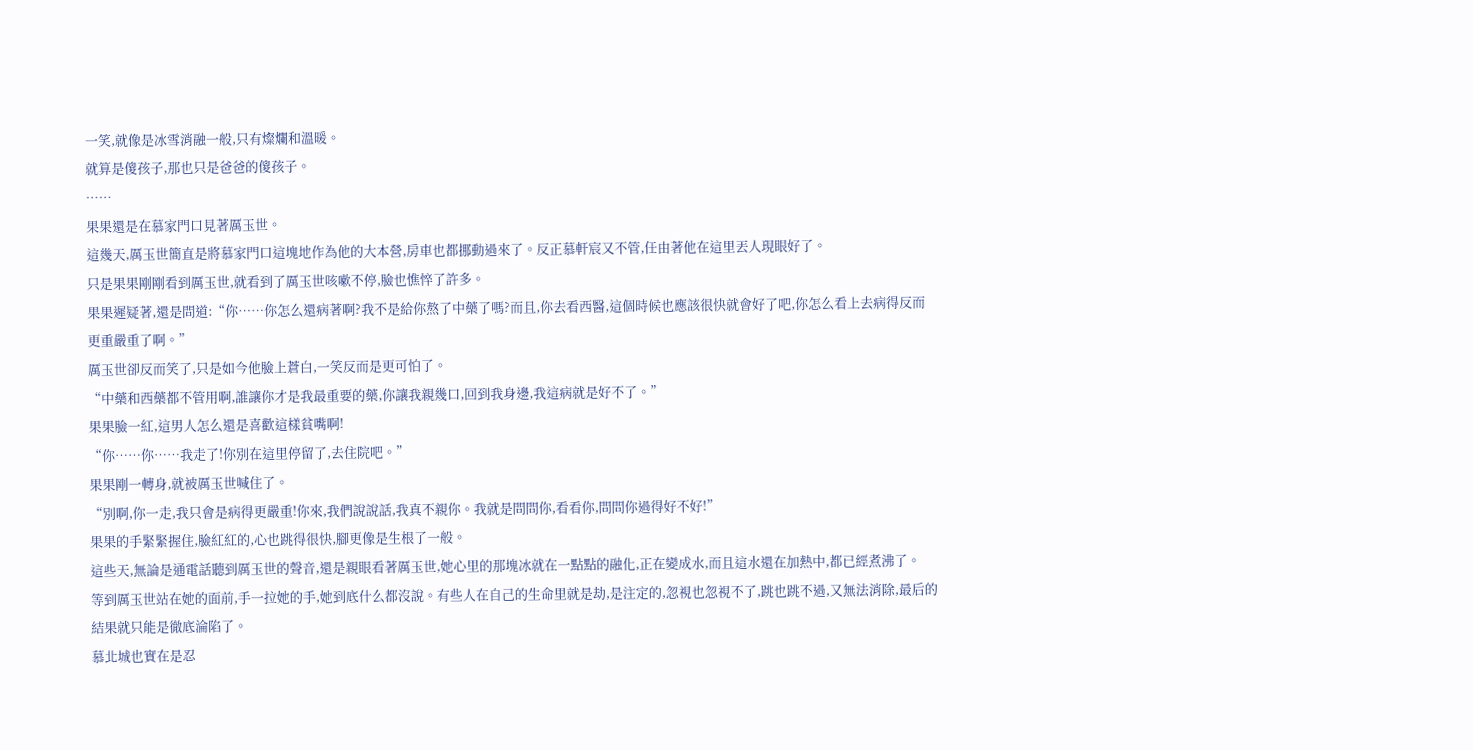一笑,就像是冰雪消融一般,只有燦爛和溫暖。
就算是傻孩子,那也只是爸爸的傻孩子。
……
果果還是在慕家門口見著厲玉世。
這幾天,厲玉世簡直是將慕家門口這塊地作為他的大本營,房車也都挪動過來了。反正慕軒宸又不管,任由著他在這里丟人現眼好了。
只是果果剛剛看到厲玉世,就看到了厲玉世咳嗽不停,臉也憔悴了許多。
果果遲疑著,還是問道:“你……你怎么還病著啊?我不是給你熬了中藥了嗎?而且,你去看西醫,這個時候也應該很快就會好了吧,你怎么看上去病得反而更重嚴重了啊。”
厲玉世卻反而笑了,只是如今他臉上蒼白,一笑反而是更可怕了。
“中藥和西藥都不管用啊,誰讓你才是我最重要的藥,你讓我親幾口,回到我身邊,我這病就是好不了。”
果果臉一紅,這男人怎么還是喜歡這樣貧嘴啊!
“你……你……我走了!你別在這里停留了,去住院吧。”
果果剛一轉身,就被厲玉世喊住了。
“別啊,你一走,我只會是病得更嚴重!你來,我們說說話,我真不親你。我就是問問你,看看你,問問你過得好不好!”
果果的手緊緊握住,臉紅紅的,心也跳得很快,腳更像是生根了一般。
這些天,無論是通電話聽到厲玉世的聲音,還是親眼看著厲玉世,她心里的那塊冰就在一點點的融化,正在變成水,而且這水還在加熱中,都已經煮沸了。
等到厲玉世站在她的面前,手一拉她的手,她到底什么都沒說。有些人在自己的生命里就是劫,是注定的,忽視也忽視不了,跳也跳不過,又無法消除,最后的結果就只能是徹底淪陷了。
慕北城也實在是忍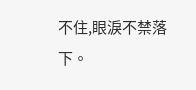不住,眼淚不禁落下。